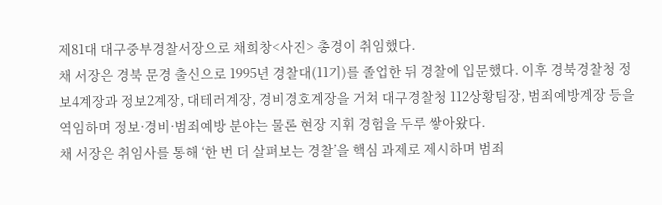제81대 대구중부경찰서장으로 채희창<사진> 총경이 취임했다.
채 서장은 경북 문경 출신으로 1995년 경찰대(11기)를 졸업한 뒤 경찰에 입문했다. 이후 경북경찰청 정보4계장과 정보2계장, 대테러계장, 경비경호계장을 거쳐 대구경찰청 112상황팀장, 범죄예방계장 등을 역임하며 정보·경비·범죄예방 분야는 물론 현장 지휘 경험을 두루 쌓아왔다.
채 서장은 취임사를 통해 ‘한 번 더 살펴보는 경찰’을 핵심 과제로 제시하며 범죄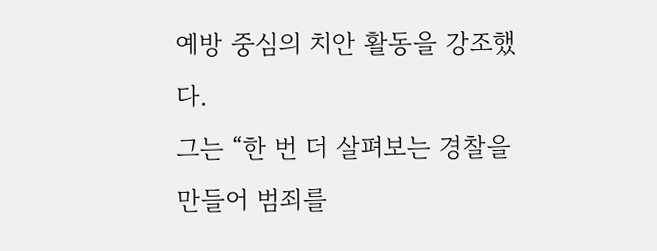예방 중심의 치안 활동을 강조했다.
그는 “한 번 더 살펴보는 경찰을 만들어 범죄를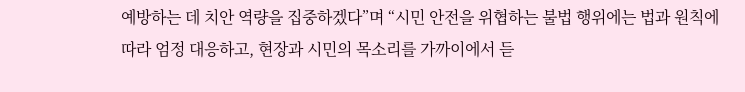예방하는 데 치안 역량을 집중하겠다”며 “시민 안전을 위협하는 불법 행위에는 법과 원칙에 따라 엄정 대응하고, 현장과 시민의 목소리를 가까이에서 듣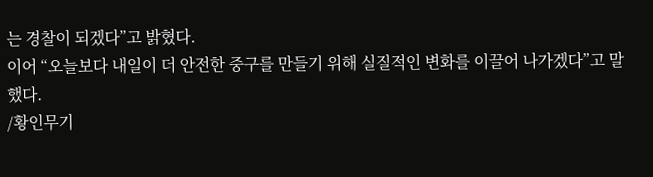는 경찰이 되겠다”고 밝혔다.
이어 “오늘보다 내일이 더 안전한 중구를 만들기 위해 실질적인 변화를 이끌어 나가겠다”고 말했다.
/황인무기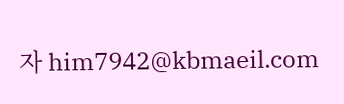자 him7942@kbmaeil.com